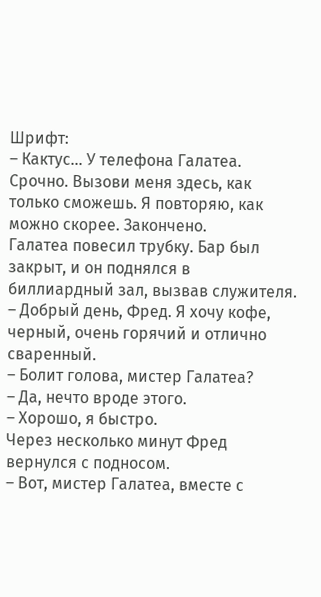Шрифт:
– Кактус... У телефона Галатеа. Срочно. Вызови меня здесь, как только сможешь. Я повторяю, как можно скорее. Закончено.
Галатеа повесил трубку. Бар был закрыт, и он поднялся в биллиардный зал, вызвав служителя.
– Добрый день, Фред. Я хочу кофе, черный, очень горячий и отлично сваренный.
– Болит голова, мистер Галатеа?
– Да, нечто вроде этого.
– Хорошо, я быстро.
Через несколько минут Фред вернулся с подносом.
– Вот, мистер Галатеа, вместе с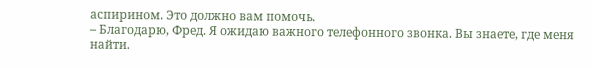аспирином. Это должно вам помочь.
– Благодарю, Фред. Я ожидаю важного телефонного звонка. Вы знаете, где меня найти.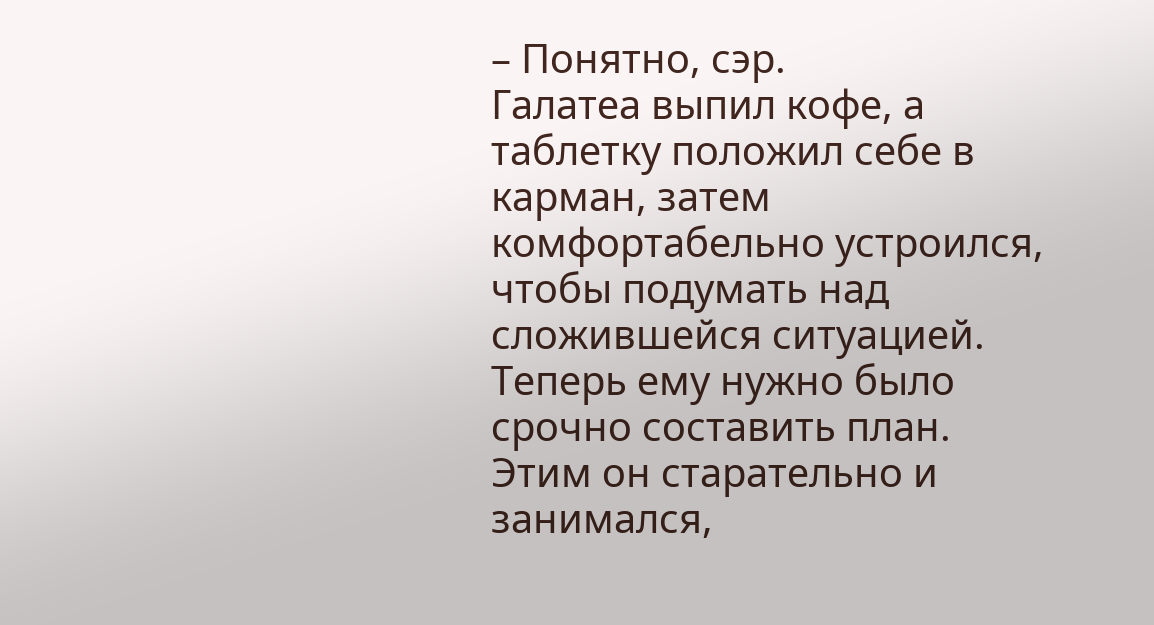– Понятно, сэр.
Галатеа выпил кофе, а таблетку положил себе в карман, затем комфортабельно устроился, чтобы подумать над сложившейся ситуацией. Теперь ему нужно было срочно составить план. Этим он старательно и занимался,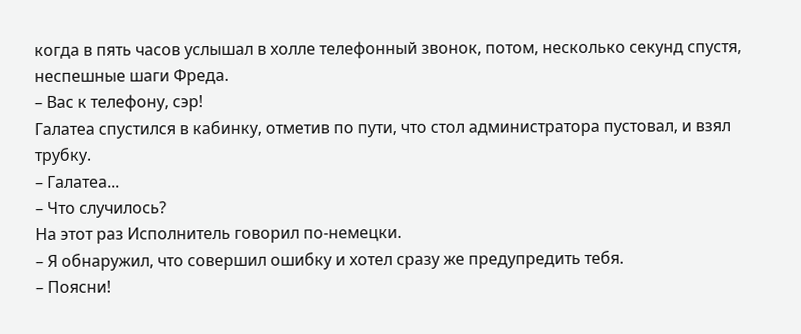когда в пять часов услышал в холле телефонный звонок, потом, несколько секунд спустя, неспешные шаги Фреда.
– Вас к телефону, сэр!
Галатеа спустился в кабинку, отметив по пути, что стол администратора пустовал, и взял трубку.
– Галатеа...
– Что случилось?
На этот раз Исполнитель говорил по-немецки.
– Я обнаружил, что совершил ошибку и хотел сразу же предупредить тебя.
– Поясни!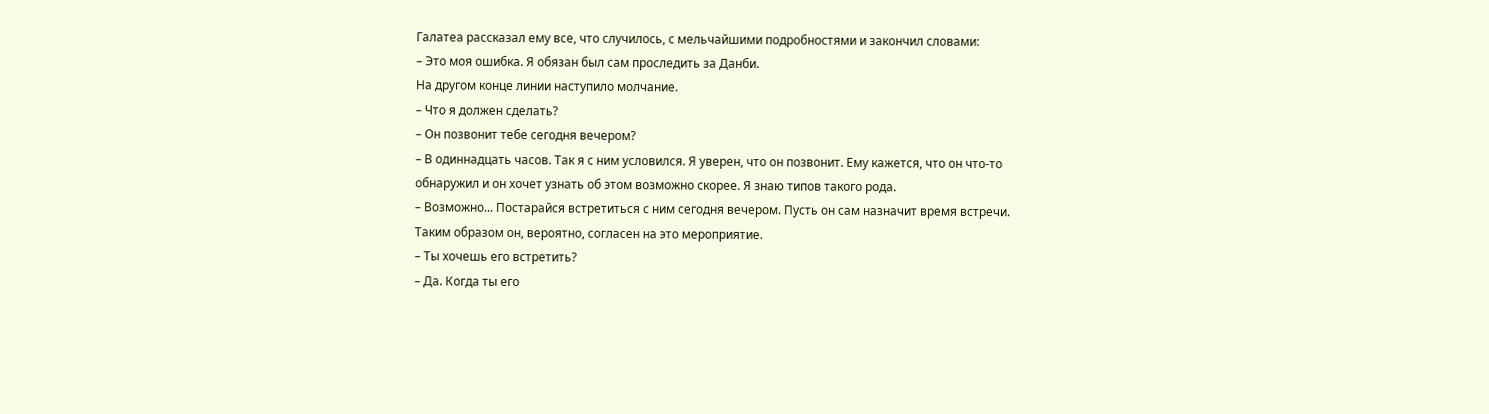Галатеа рассказал ему все, что случилось, с мельчайшими подробностями и закончил словами:
– Это моя ошибка. Я обязан был сам проследить за Данби.
На другом конце линии наступило молчание.
– Что я должен сделать?
– Он позвонит тебе сегодня вечером?
– В одиннадцать часов. Так я с ним условился. Я уверен, что он позвонит. Ему кажется, что он что-то обнаружил и он хочет узнать об этом возможно скорее. Я знаю типов такого рода.
– Возможно... Постарайся встретиться с ним сегодня вечером. Пусть он сам назначит время встречи. Таким образом он, вероятно, согласен на это мероприятие.
– Ты хочешь его встретить?
– Да. Когда ты его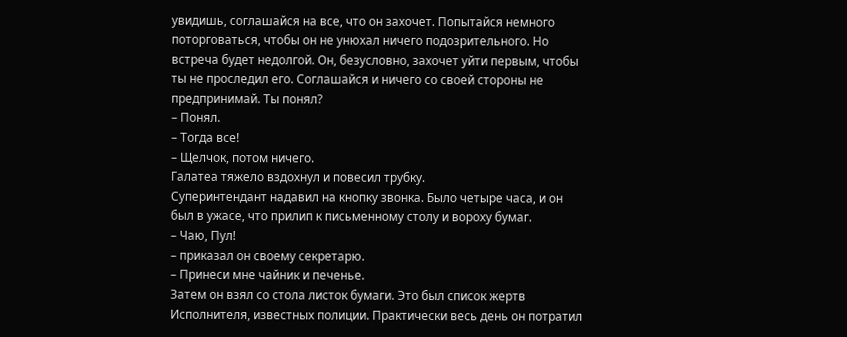увидишь, соглашайся на все, что он захочет. Попытайся немного поторговаться, чтобы он не унюхал ничего подозрительного. Но встреча будет недолгой. Он, безусловно, захочет уйти первым, чтобы ты не проследил его. Соглашайся и ничего со своей стороны не предпринимай. Ты понял?
– Понял.
– Тогда все!
– Щелчок, потом ничего.
Галатеа тяжело вздохнул и повесил трубку.
Суперинтендант надавил на кнопку звонка. Было четыре часа, и он был в ужасе, что прилип к письменному столу и вороху бумаг.
– Чаю, Пул!
– приказал он своему секретарю.
– Принеси мне чайник и печенье.
Затем он взял со стола листок бумаги. Это был список жертв Исполнителя, известных полиции. Практически весь день он потратил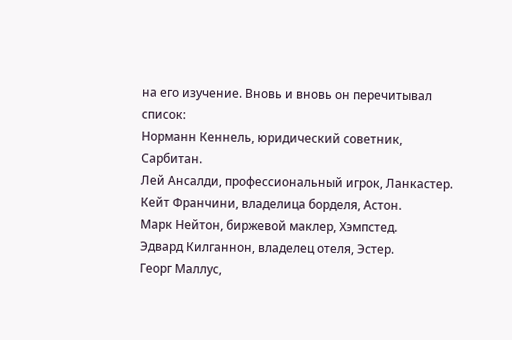на его изучение. Вновь и вновь он перечитывал список:
Норманн Кеннель, юридический советник, Сарбитан.
Лей Ансалди, профессиональный игрок, Ланкастер.
Кейт Франчини, владелица борделя, Астон.
Марк Нейтон, биржевой маклер, Хэмпстед.
Эдвард Килганнон, владелец отеля, Эстер.
Георг Маллус,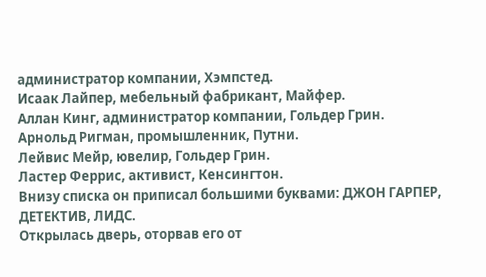администратор компании, Хэмпстед.
Исаак Лайпер, мебельный фабрикант, Майфер.
Аллан Кинг, администратор компании, Гольдер Грин.
Арнольд Ригман, промышленник, Путни.
Лейвис Мейр, ювелир, Гольдер Грин.
Ластер Феррис, активист, Кенсингтон.
Внизу списка он приписал большими буквами: ДЖОН ГАРПЕР, ДЕТЕКТИВ, ЛИДС.
Открылась дверь, оторвав его от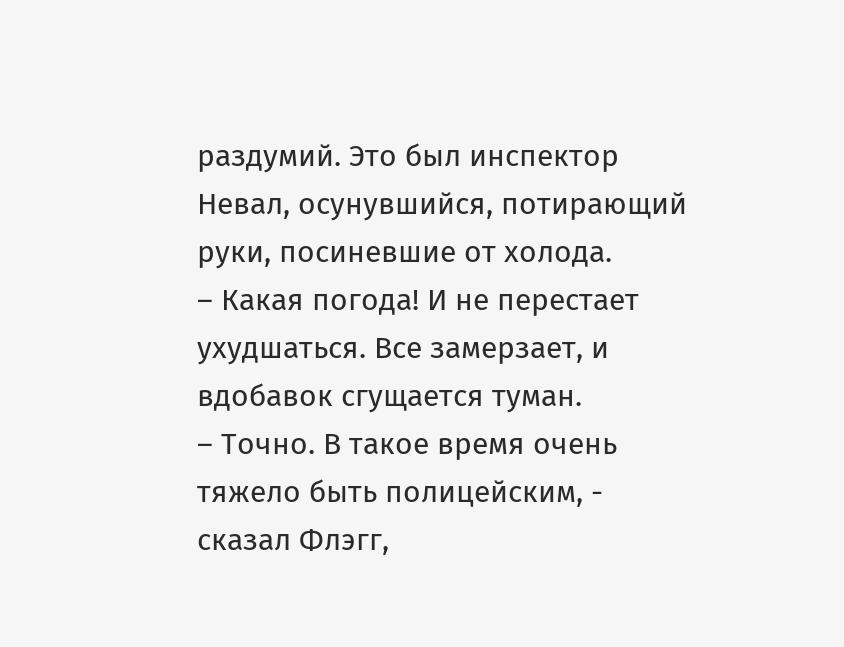раздумий. Это был инспектор Невал, осунувшийся, потирающий руки, посиневшие от холода.
– Какая погода! И не перестает ухудшаться. Все замерзает, и вдобавок сгущается туман.
– Точно. В такое время очень тяжело быть полицейским, - сказал Флэгг,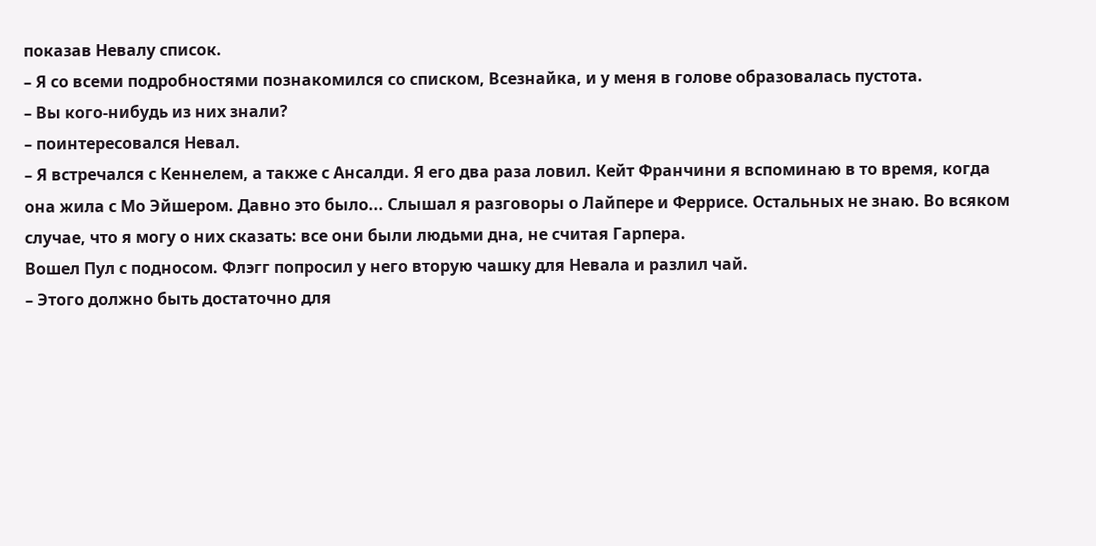показав Невалу список.
– Я со всеми подробностями познакомился со списком, Всезнайка, и у меня в голове образовалась пустота.
– Вы кого-нибудь из них знали?
– поинтересовался Невал.
– Я встречался с Кеннелем, а также с Ансалди. Я его два раза ловил. Кейт Франчини я вспоминаю в то время, когда она жила с Мо Эйшером. Давно это было... Слышал я разговоры о Лайпере и Феррисе. Остальных не знаю. Во всяком случае, что я могу о них сказать: все они были людьми дна, не считая Гарпера.
Вошел Пул с подносом. Флэгг попросил у него вторую чашку для Невала и разлил чай.
– Этого должно быть достаточно для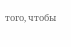того, чтобы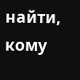найти, кому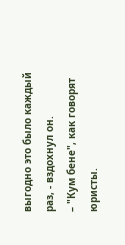выгодно это было каждый раз, - вздохнул он.
– "Кум бене", как говорят юристы.